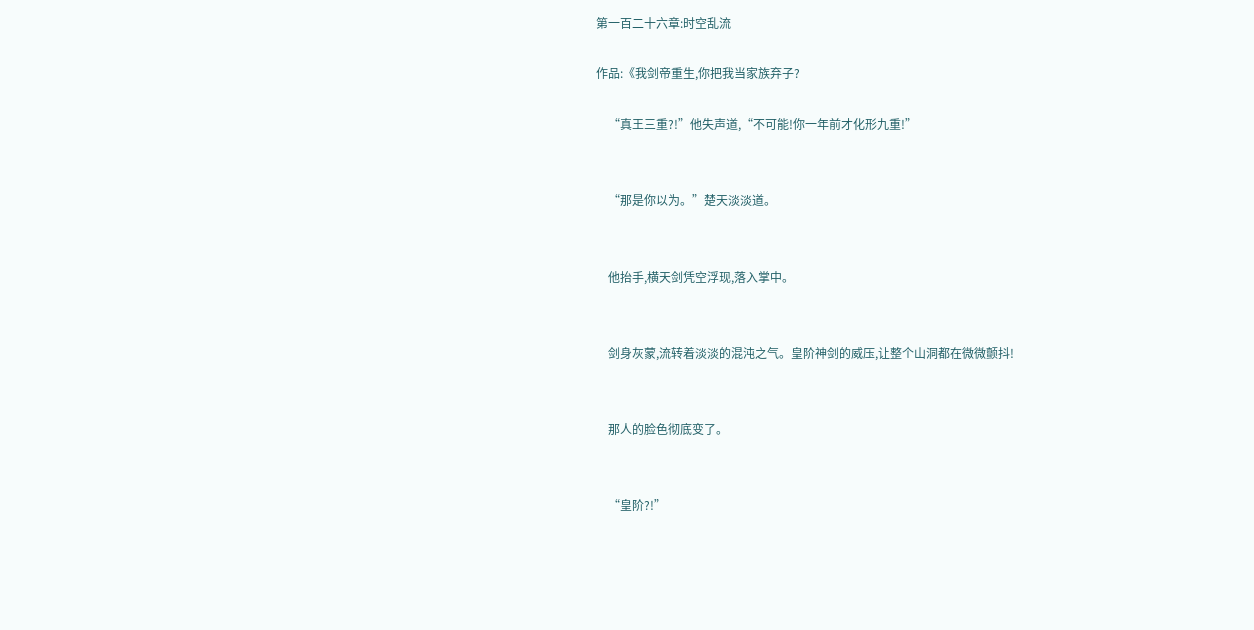第一百二十六章:时空乱流

作品:《我剑帝重生,你把我当家族弃子?

    “真王三重?!”他失声道,“不可能!你一年前才化形九重!”


    “那是你以为。”楚天淡淡道。


    他抬手,横天剑凭空浮现,落入掌中。


    剑身灰蒙,流转着淡淡的混沌之气。皇阶神剑的威压,让整个山洞都在微微颤抖!


    那人的脸色彻底变了。


    “皇阶?!”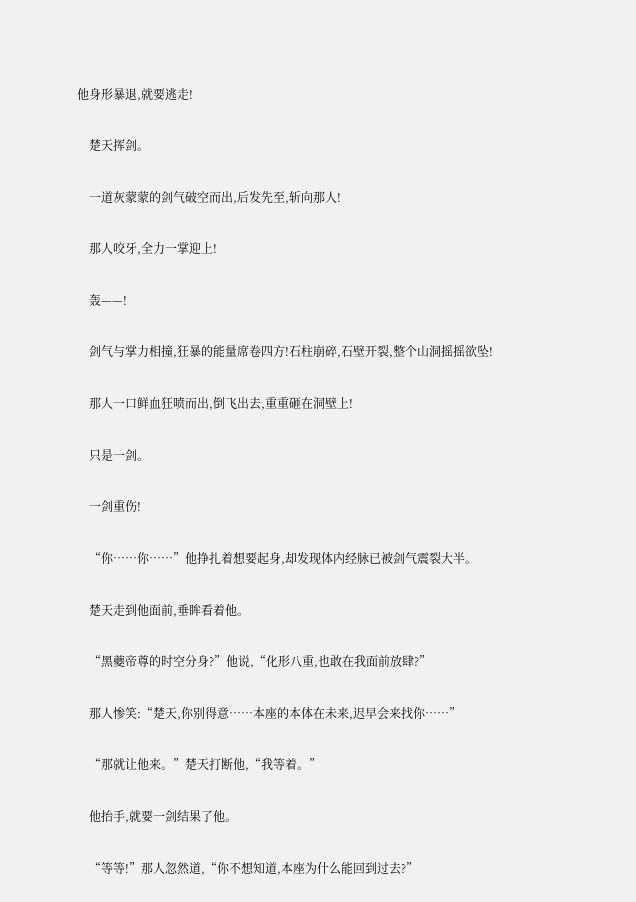他身形暴退,就要逃走!


    楚天挥剑。


    一道灰蒙蒙的剑气破空而出,后发先至,斩向那人!


    那人咬牙,全力一掌迎上!


    轰——!


    剑气与掌力相撞,狂暴的能量席卷四方!石柱崩碎,石壁开裂,整个山洞摇摇欲坠!


    那人一口鲜血狂喷而出,倒飞出去,重重砸在洞壁上!


    只是一剑。


    一剑重伤!


    “你……你……”他挣扎着想要起身,却发现体内经脉已被剑气震裂大半。


    楚天走到他面前,垂眸看着他。


    “黑夔帝尊的时空分身?”他说,“化形八重,也敢在我面前放肆?”


    那人惨笑:“楚天,你别得意……本座的本体在未来,迟早会来找你……”


    “那就让他来。”楚天打断他,“我等着。”


    他抬手,就要一剑结果了他。


    “等等!”那人忽然道,“你不想知道,本座为什么能回到过去?”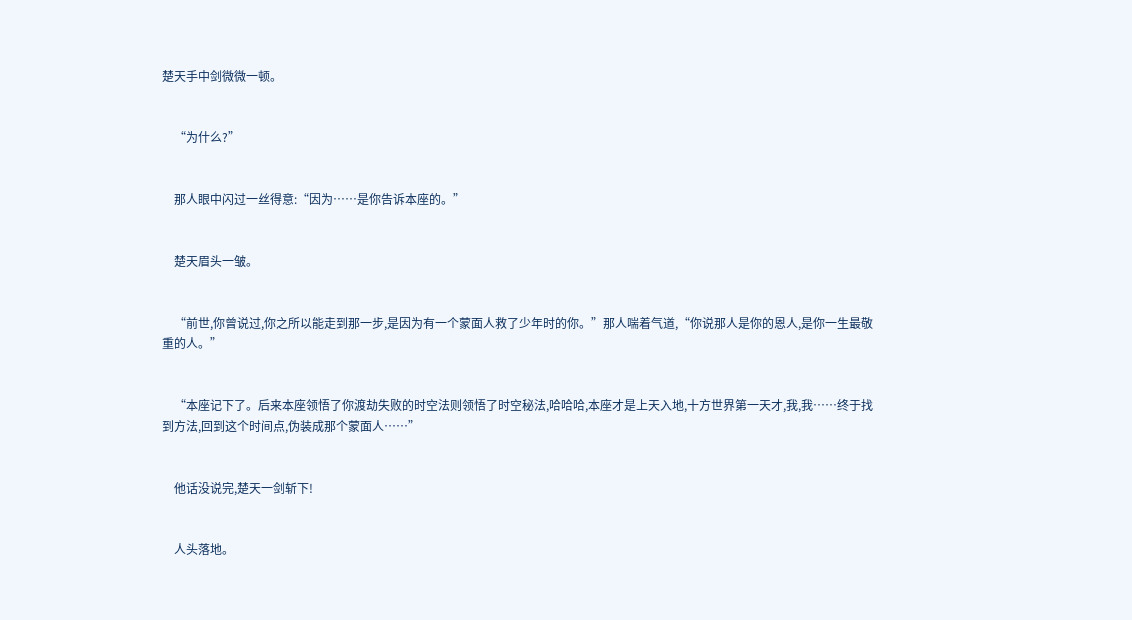楚天手中剑微微一顿。


    “为什么?”


    那人眼中闪过一丝得意:“因为……是你告诉本座的。”


    楚天眉头一皱。


    “前世,你曾说过,你之所以能走到那一步,是因为有一个蒙面人救了少年时的你。”那人喘着气道,“你说那人是你的恩人,是你一生最敬重的人。”


    “本座记下了。后来本座领悟了你渡劫失败的时空法则领悟了时空秘法,哈哈哈,本座才是上天入地,十方世界第一天才,我,我……终于找到方法,回到这个时间点,伪装成那个蒙面人……”


    他话没说完,楚天一剑斩下!


    人头落地。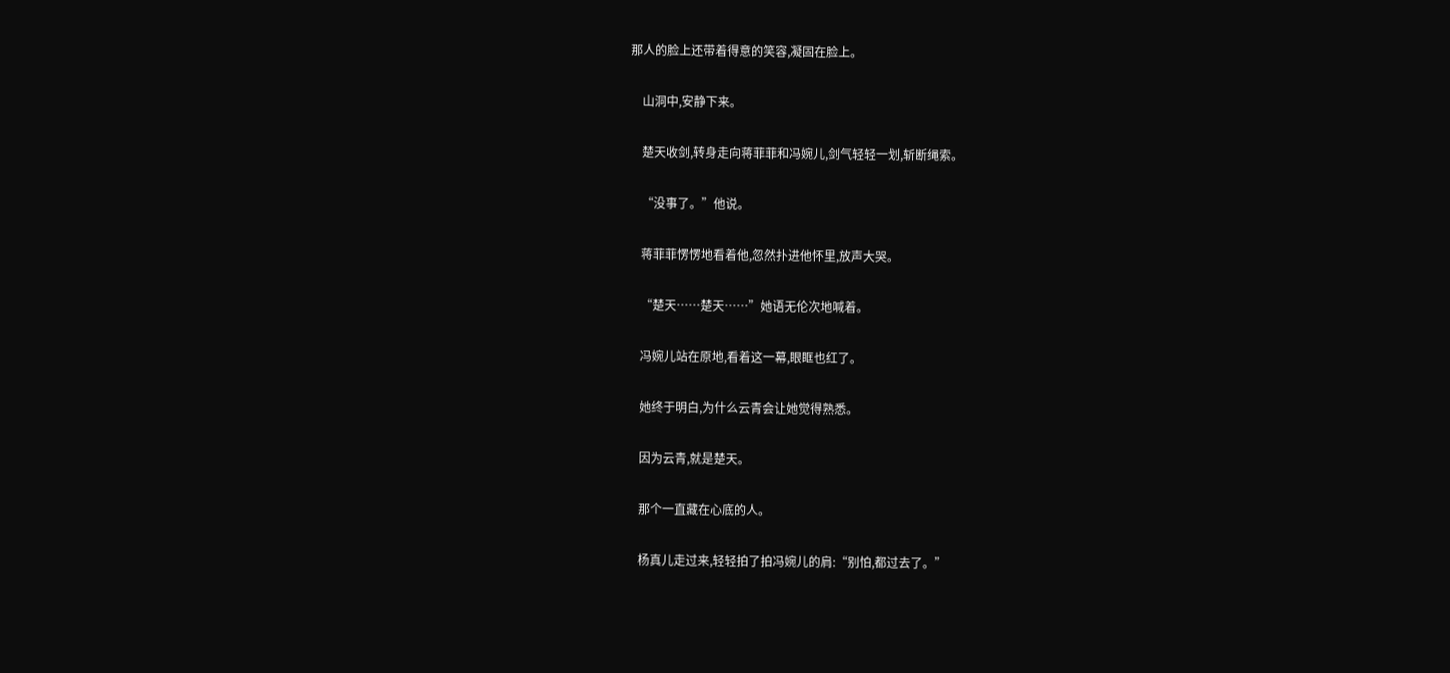那人的脸上还带着得意的笑容,凝固在脸上。


    山洞中,安静下来。


    楚天收剑,转身走向蒋菲菲和冯婉儿,剑气轻轻一划,斩断绳索。


    “没事了。”他说。


    蒋菲菲愣愣地看着他,忽然扑进他怀里,放声大哭。


    “楚天……楚天……”她语无伦次地喊着。


    冯婉儿站在原地,看着这一幕,眼眶也红了。


    她终于明白,为什么云青会让她觉得熟悉。


    因为云青,就是楚天。


    那个一直藏在心底的人。


    杨真儿走过来,轻轻拍了拍冯婉儿的肩:“别怕,都过去了。”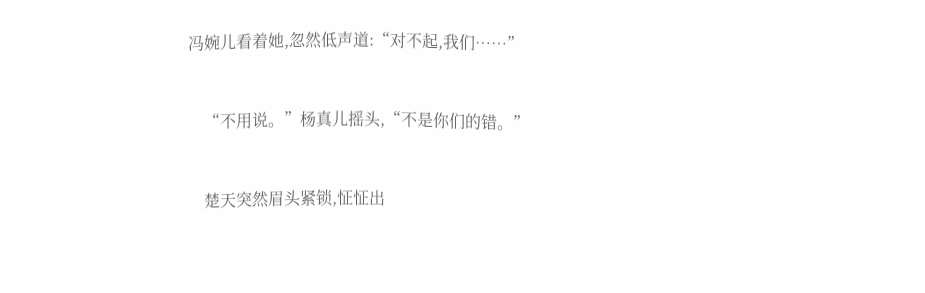冯婉儿看着她,忽然低声道:“对不起,我们……”


    “不用说。”杨真儿摇头,“不是你们的错。”


    楚天突然眉头紧锁,怔怔出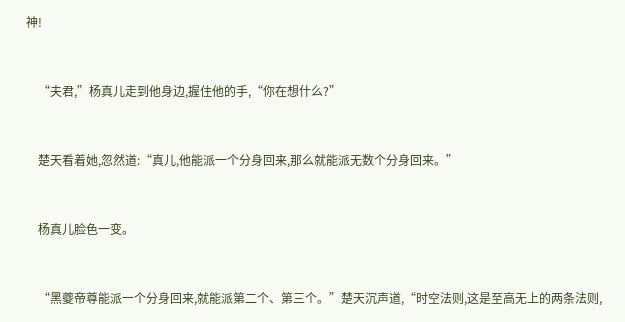神!


    “夫君,”杨真儿走到他身边,握住他的手,“你在想什么?”


    楚天看着她,忽然道:“真儿,他能派一个分身回来,那么就能派无数个分身回来。”


    杨真儿脸色一变。


    “黑夔帝尊能派一个分身回来,就能派第二个、第三个。”楚天沉声道,“时空法则,这是至高无上的两条法则,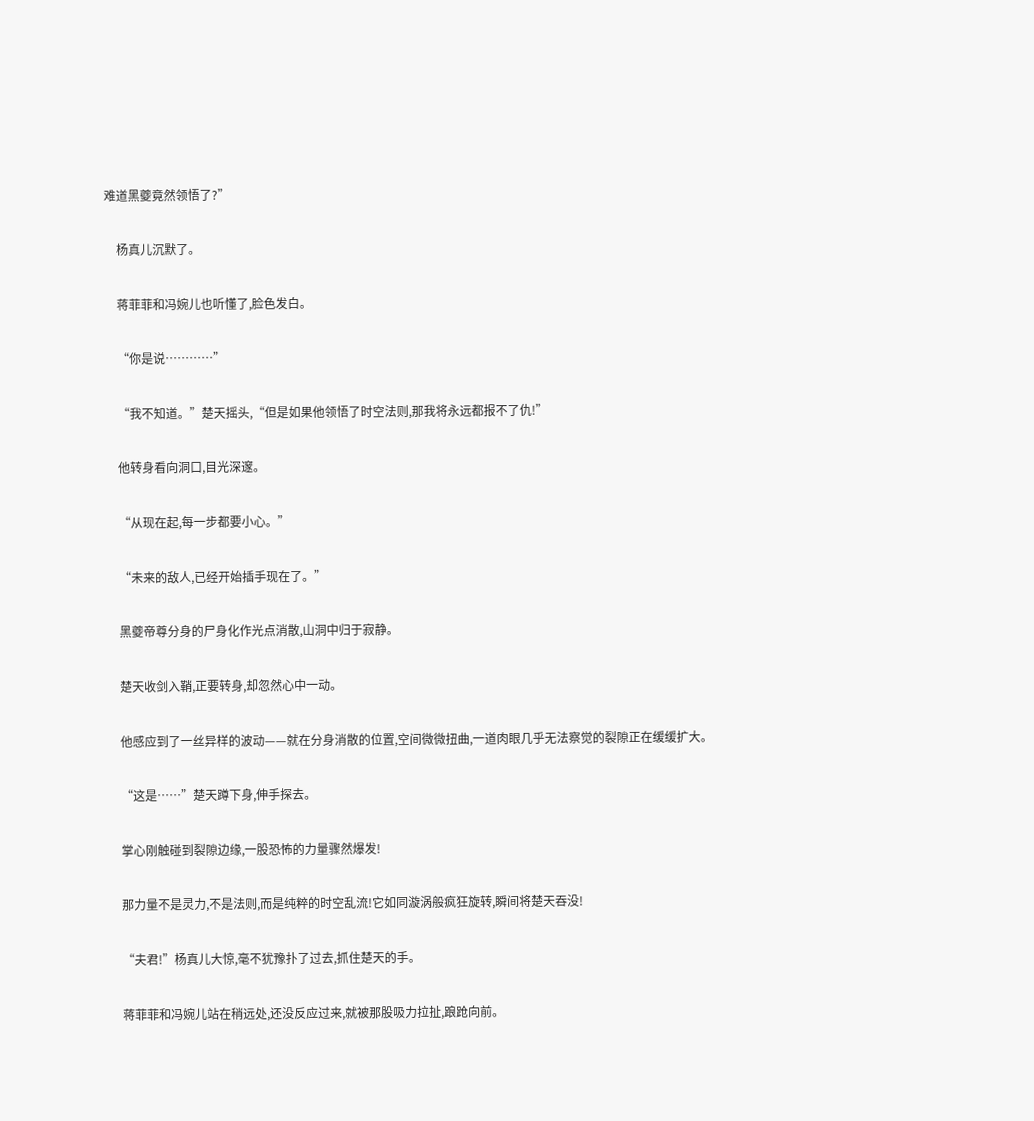难道黑夔竟然领悟了?”


    杨真儿沉默了。


    蒋菲菲和冯婉儿也听懂了,脸色发白。


    “你是说…………”


    “我不知道。”楚天摇头,“但是如果他领悟了时空法则,那我将永远都报不了仇!”


    他转身看向洞口,目光深邃。


    “从现在起,每一步都要小心。”


    “未来的敌人,已经开始插手现在了。”


    黑夔帝尊分身的尸身化作光点消散,山洞中归于寂静。


    楚天收剑入鞘,正要转身,却忽然心中一动。


    他感应到了一丝异样的波动——就在分身消散的位置,空间微微扭曲,一道肉眼几乎无法察觉的裂隙正在缓缓扩大。


    “这是……”楚天蹲下身,伸手探去。


    掌心刚触碰到裂隙边缘,一股恐怖的力量骤然爆发!


    那力量不是灵力,不是法则,而是纯粹的时空乱流!它如同漩涡般疯狂旋转,瞬间将楚天吞没!


    “夫君!”杨真儿大惊,毫不犹豫扑了过去,抓住楚天的手。


    蒋菲菲和冯婉儿站在稍远处,还没反应过来,就被那股吸力拉扯,踉跄向前。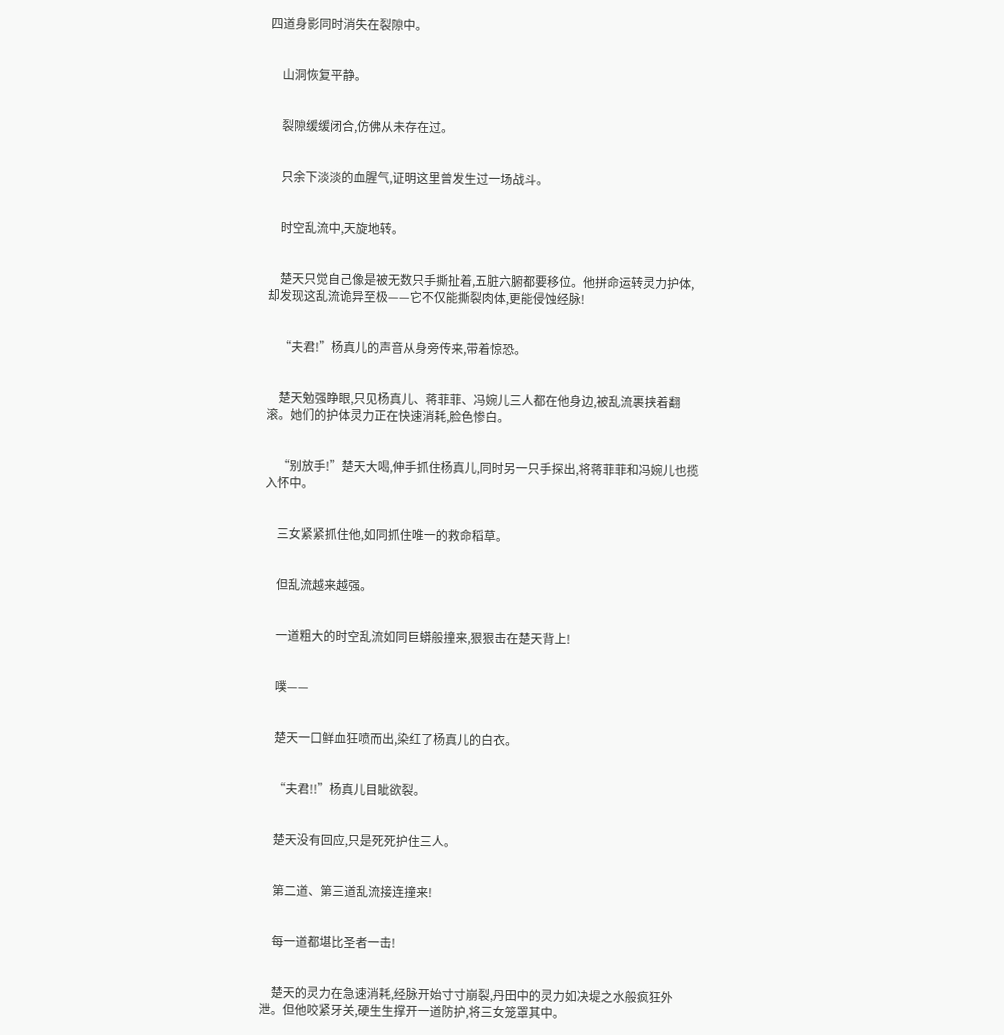四道身影同时消失在裂隙中。


    山洞恢复平静。


    裂隙缓缓闭合,仿佛从未存在过。


    只余下淡淡的血腥气,证明这里曾发生过一场战斗。


    时空乱流中,天旋地转。


    楚天只觉自己像是被无数只手撕扯着,五脏六腑都要移位。他拼命运转灵力护体,却发现这乱流诡异至极——它不仅能撕裂肉体,更能侵蚀经脉!


    “夫君!”杨真儿的声音从身旁传来,带着惊恐。


    楚天勉强睁眼,只见杨真儿、蒋菲菲、冯婉儿三人都在他身边,被乱流裹挟着翻滚。她们的护体灵力正在快速消耗,脸色惨白。


    “别放手!”楚天大喝,伸手抓住杨真儿,同时另一只手探出,将蒋菲菲和冯婉儿也揽入怀中。


    三女紧紧抓住他,如同抓住唯一的救命稻草。


    但乱流越来越强。


    一道粗大的时空乱流如同巨蟒般撞来,狠狠击在楚天背上!


    噗——


    楚天一口鲜血狂喷而出,染红了杨真儿的白衣。


    “夫君!!”杨真儿目眦欲裂。


    楚天没有回应,只是死死护住三人。


    第二道、第三道乱流接连撞来!


    每一道都堪比圣者一击!


    楚天的灵力在急速消耗,经脉开始寸寸崩裂,丹田中的灵力如决堤之水般疯狂外泄。但他咬紧牙关,硬生生撑开一道防护,将三女笼罩其中。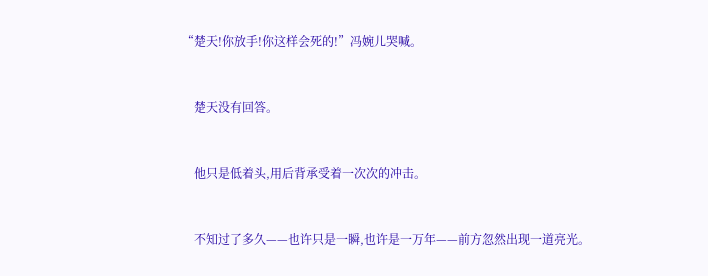“楚天!你放手!你这样会死的!”冯婉儿哭喊。


    楚天没有回答。


    他只是低着头,用后背承受着一次次的冲击。


    不知过了多久——也许只是一瞬,也许是一万年——前方忽然出现一道亮光。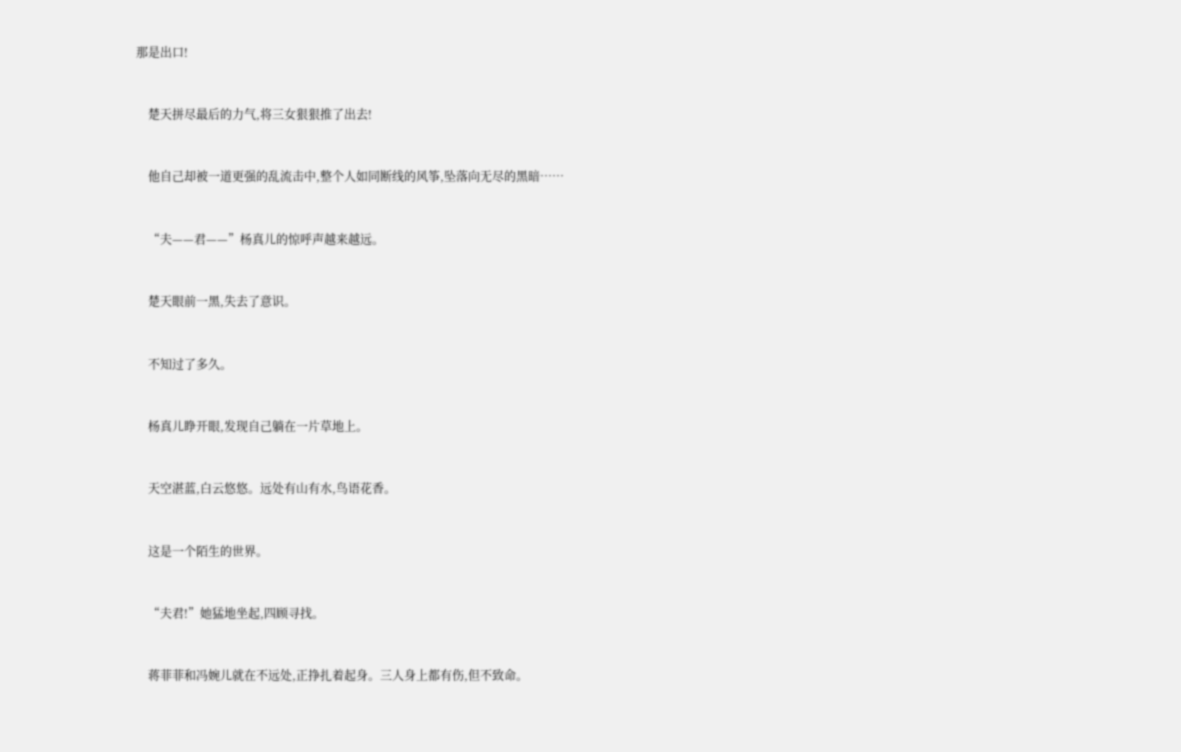那是出口!


    楚天拼尽最后的力气,将三女狠狠推了出去!


    他自己却被一道更强的乱流击中,整个人如同断线的风筝,坠落向无尽的黑暗……


    “夫——君——”杨真儿的惊呼声越来越远。


    楚天眼前一黑,失去了意识。


    不知过了多久。


    杨真儿睁开眼,发现自己躺在一片草地上。


    天空湛蓝,白云悠悠。远处有山有水,鸟语花香。


    这是一个陌生的世界。


    “夫君!”她猛地坐起,四顾寻找。


    蒋菲菲和冯婉儿就在不远处,正挣扎着起身。三人身上都有伤,但不致命。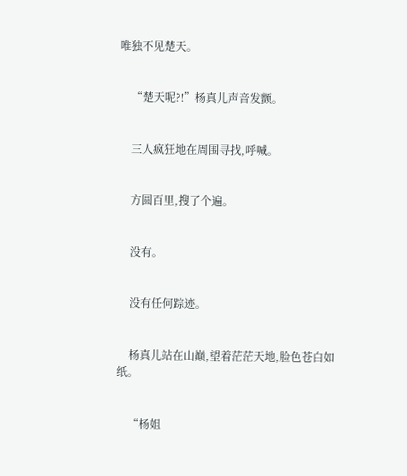唯独不见楚天。


    “楚天呢?!”杨真儿声音发颤。


    三人疯狂地在周围寻找,呼喊。


    方圆百里,搜了个遍。


    没有。


    没有任何踪迹。


    杨真儿站在山巅,望着茫茫天地,脸色苍白如纸。


    “杨姐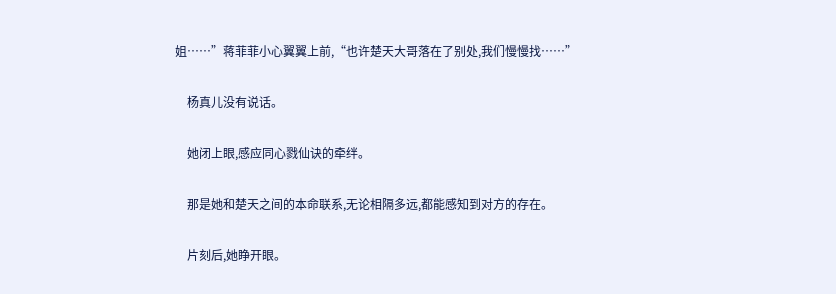姐……”蒋菲菲小心翼翼上前,“也许楚天大哥落在了别处,我们慢慢找……”


    杨真儿没有说话。


    她闭上眼,感应同心戮仙诀的牵绊。


    那是她和楚天之间的本命联系,无论相隔多远,都能感知到对方的存在。


    片刻后,她睁开眼。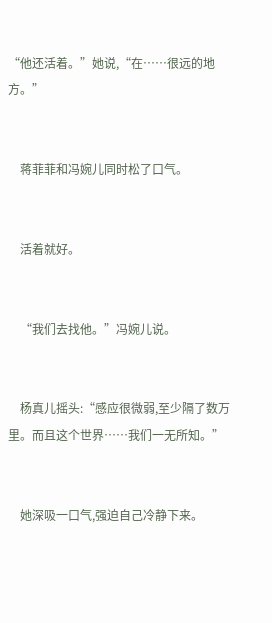“他还活着。”她说,“在……很远的地方。”


    蒋菲菲和冯婉儿同时松了口气。


    活着就好。


    “我们去找他。”冯婉儿说。


    杨真儿摇头:“感应很微弱,至少隔了数万里。而且这个世界……我们一无所知。”


    她深吸一口气,强迫自己冷静下来。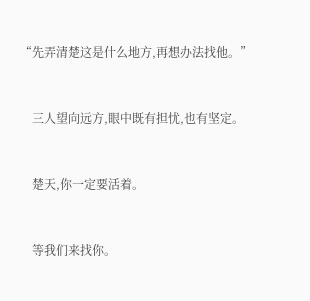“先弄清楚这是什么地方,再想办法找他。”


    三人望向远方,眼中既有担忧,也有坚定。


    楚天,你一定要活着。


    等我们来找你。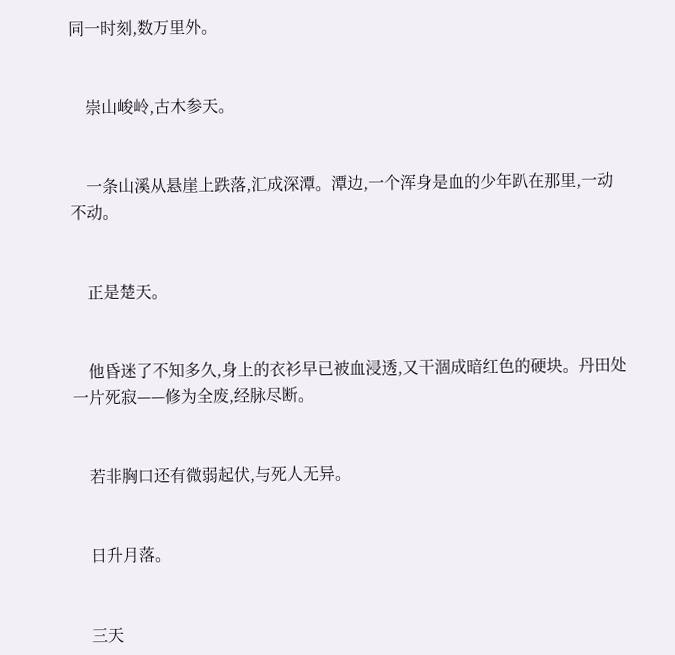同一时刻,数万里外。


    崇山峻岭,古木参天。


    一条山溪从悬崖上跌落,汇成深潭。潭边,一个浑身是血的少年趴在那里,一动不动。


    正是楚天。


    他昏迷了不知多久,身上的衣衫早已被血浸透,又干涸成暗红色的硬块。丹田处一片死寂——修为全废,经脉尽断。


    若非胸口还有微弱起伏,与死人无异。


    日升月落。


    三天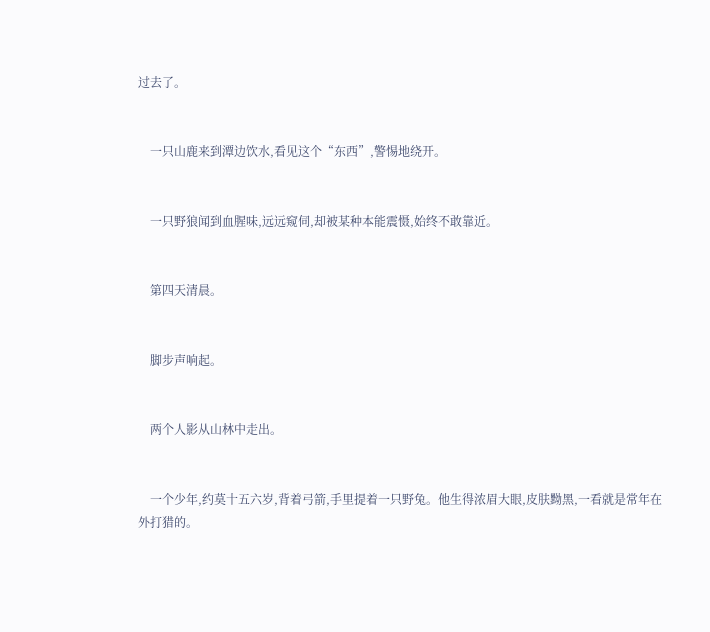过去了。


    一只山鹿来到潭边饮水,看见这个“东西”,警惕地绕开。


    一只野狼闻到血腥味,远远窥伺,却被某种本能震慑,始终不敢靠近。


    第四天清晨。


    脚步声响起。


    两个人影从山林中走出。


    一个少年,约莫十五六岁,背着弓箭,手里提着一只野兔。他生得浓眉大眼,皮肤黝黑,一看就是常年在外打猎的。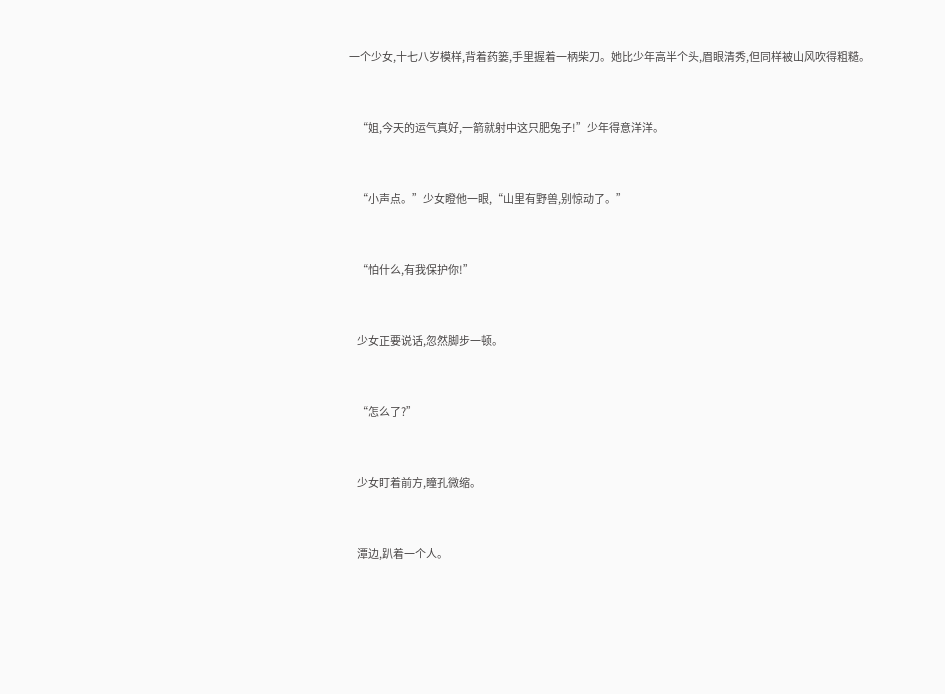一个少女,十七八岁模样,背着药篓,手里握着一柄柴刀。她比少年高半个头,眉眼清秀,但同样被山风吹得粗糙。


    “姐,今天的运气真好,一箭就射中这只肥兔子!”少年得意洋洋。


    “小声点。”少女瞪他一眼,“山里有野兽,别惊动了。”


    “怕什么,有我保护你!”


    少女正要说话,忽然脚步一顿。


    “怎么了?”


    少女盯着前方,瞳孔微缩。


    潭边,趴着一个人。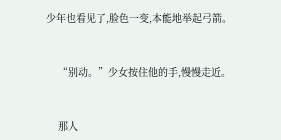少年也看见了,脸色一变,本能地举起弓箭。


    “别动。”少女按住他的手,慢慢走近。


    那人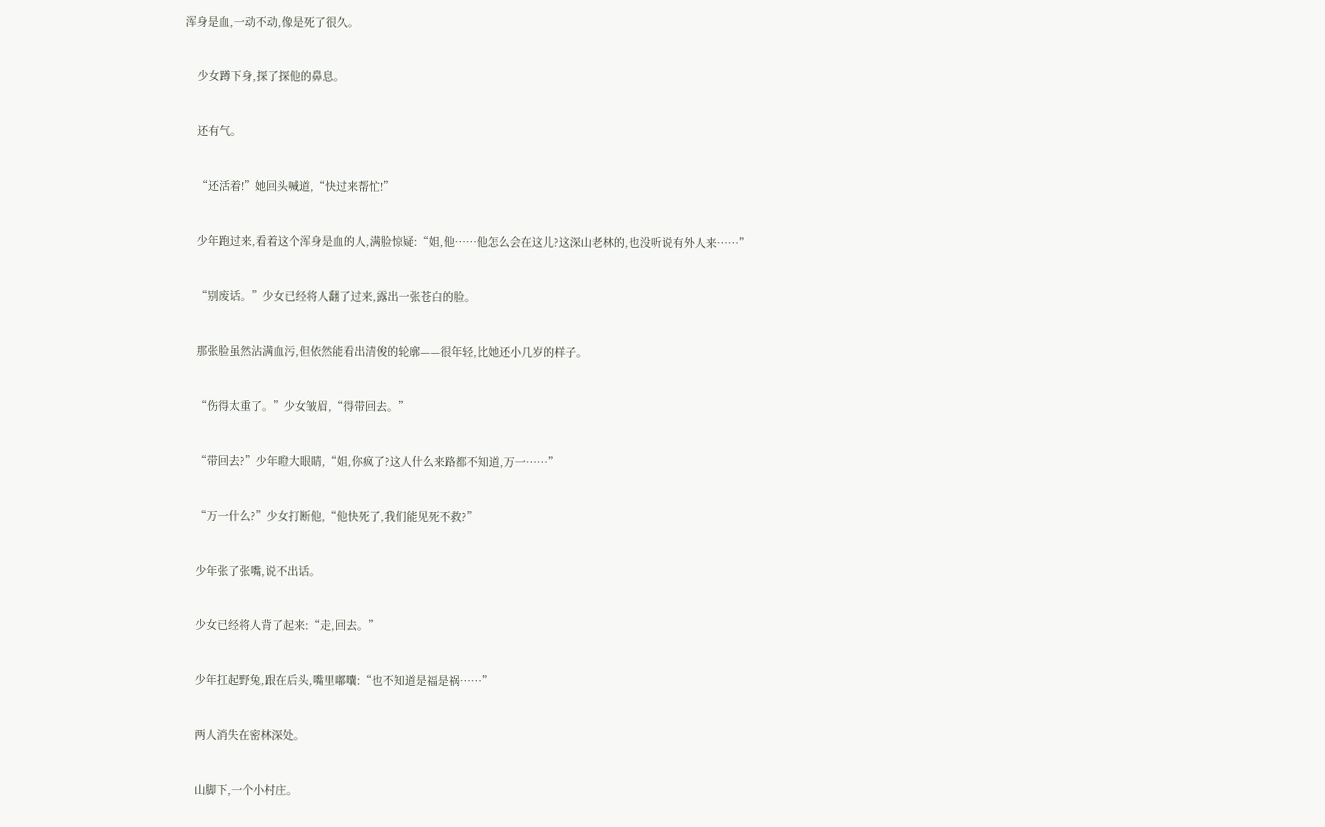浑身是血,一动不动,像是死了很久。


    少女蹲下身,探了探他的鼻息。


    还有气。


    “还活着!”她回头喊道,“快过来帮忙!”


    少年跑过来,看着这个浑身是血的人,满脸惊疑:“姐,他……他怎么会在这儿?这深山老林的,也没听说有外人来……”


    “别废话。”少女已经将人翻了过来,露出一张苍白的脸。


    那张脸虽然沾满血污,但依然能看出清俊的轮廓——很年轻,比她还小几岁的样子。


    “伤得太重了。”少女皱眉,“得带回去。”


    “带回去?”少年瞪大眼睛,“姐,你疯了?这人什么来路都不知道,万一……”


    “万一什么?”少女打断他,“他快死了,我们能见死不救?”


    少年张了张嘴,说不出话。


    少女已经将人背了起来:“走,回去。”


    少年扛起野兔,跟在后头,嘴里嘟囔:“也不知道是福是祸……”


    两人消失在密林深处。


    山脚下,一个小村庄。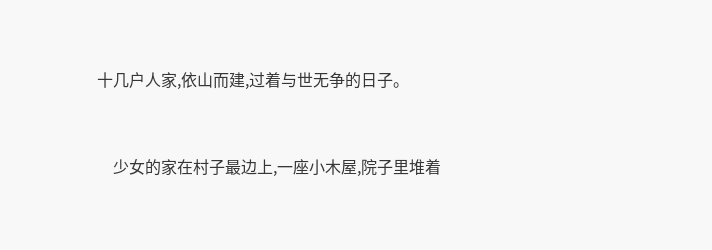十几户人家,依山而建,过着与世无争的日子。


    少女的家在村子最边上,一座小木屋,院子里堆着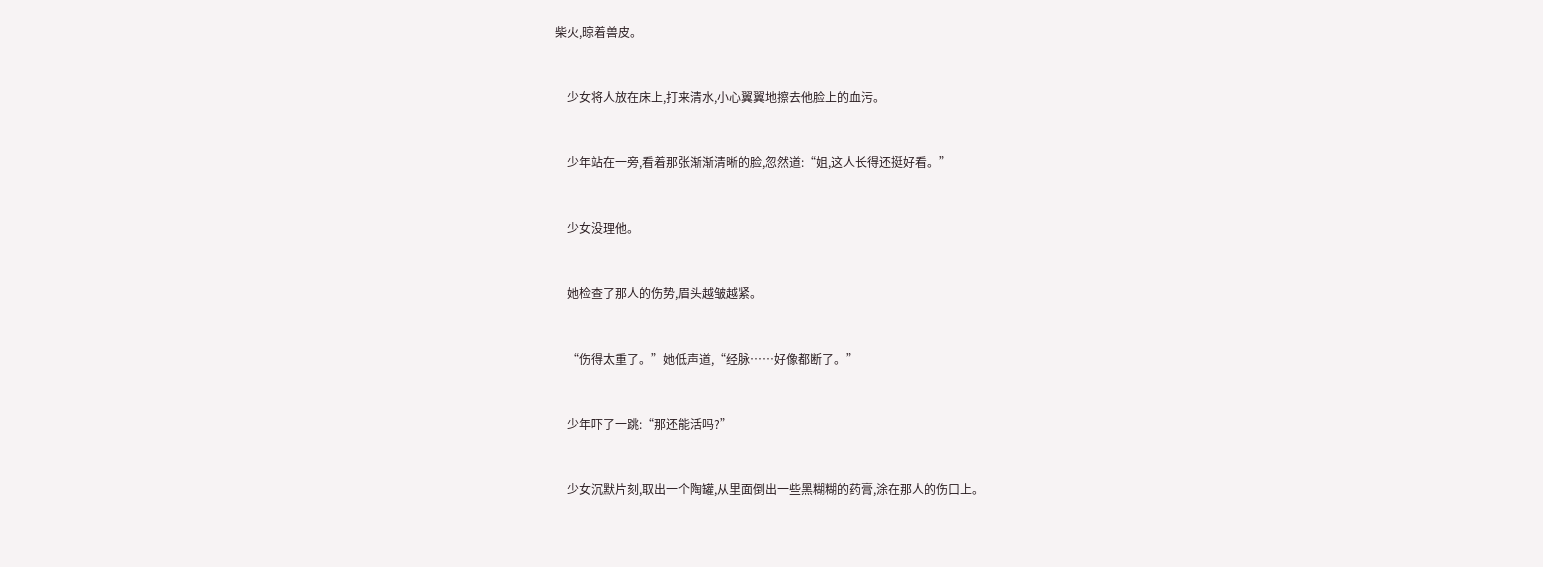柴火,晾着兽皮。


    少女将人放在床上,打来清水,小心翼翼地擦去他脸上的血污。


    少年站在一旁,看着那张渐渐清晰的脸,忽然道:“姐,这人长得还挺好看。”


    少女没理他。


    她检查了那人的伤势,眉头越皱越紧。


    “伤得太重了。”她低声道,“经脉……好像都断了。”


    少年吓了一跳:“那还能活吗?”


    少女沉默片刻,取出一个陶罐,从里面倒出一些黑糊糊的药膏,涂在那人的伤口上。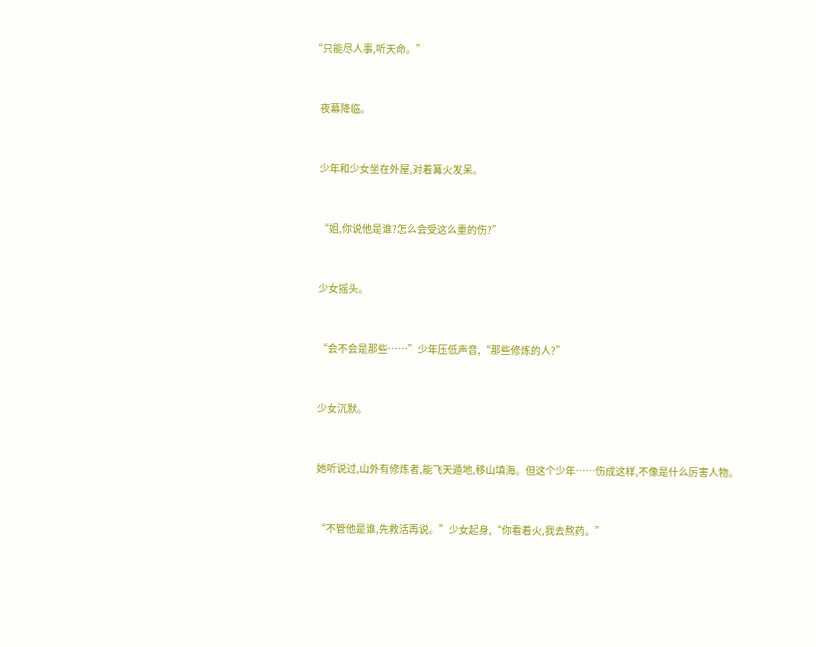“只能尽人事,听天命。”


    夜幕降临。


    少年和少女坐在外屋,对着篝火发呆。


    “姐,你说他是谁?怎么会受这么重的伤?”


    少女摇头。


    “会不会是那些……”少年压低声音,“那些修炼的人?”


    少女沉默。


    她听说过,山外有修炼者,能飞天遁地,移山填海。但这个少年……伤成这样,不像是什么厉害人物。


    “不管他是谁,先救活再说。”少女起身,“你看着火,我去熬药。”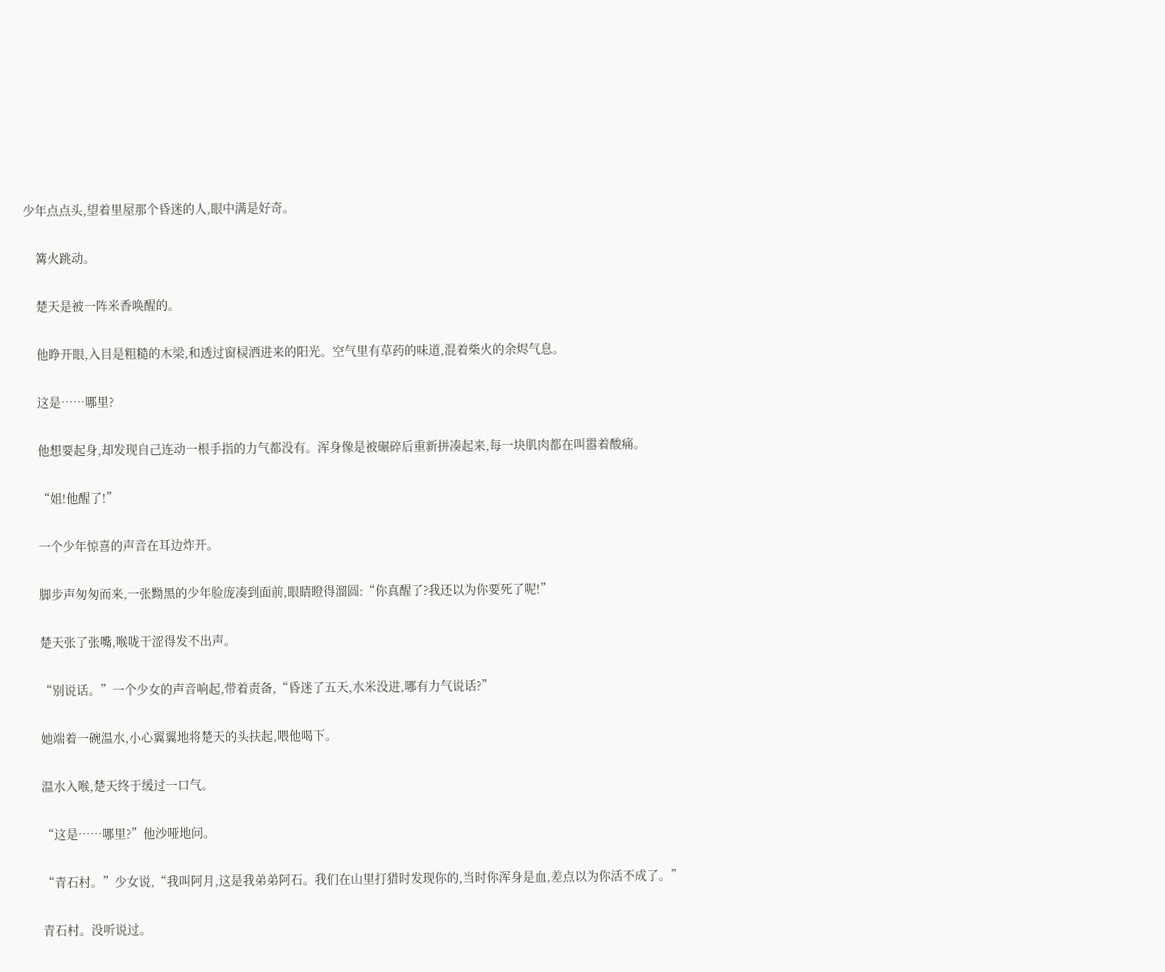少年点点头,望着里屋那个昏迷的人,眼中满是好奇。


    篝火跳动。


    楚天是被一阵米香唤醒的。


    他睁开眼,入目是粗糙的木梁,和透过窗棂洒进来的阳光。空气里有草药的味道,混着柴火的余烬气息。


    这是……哪里?


    他想要起身,却发现自己连动一根手指的力气都没有。浑身像是被碾碎后重新拼凑起来,每一块肌肉都在叫嚣着酸痛。


    “姐!他醒了!”


    一个少年惊喜的声音在耳边炸开。


    脚步声匆匆而来,一张黝黑的少年脸庞凑到面前,眼睛瞪得溜圆:“你真醒了?我还以为你要死了呢!”


    楚天张了张嘴,喉咙干涩得发不出声。


    “别说话。”一个少女的声音响起,带着责备,“昏迷了五天,水米没进,哪有力气说话?”


    她端着一碗温水,小心翼翼地将楚天的头扶起,喂他喝下。


    温水入喉,楚天终于缓过一口气。


    “这是……哪里?”他沙哑地问。


    “青石村。”少女说,“我叫阿月,这是我弟弟阿石。我们在山里打猎时发现你的,当时你浑身是血,差点以为你活不成了。”


    青石村。没听说过。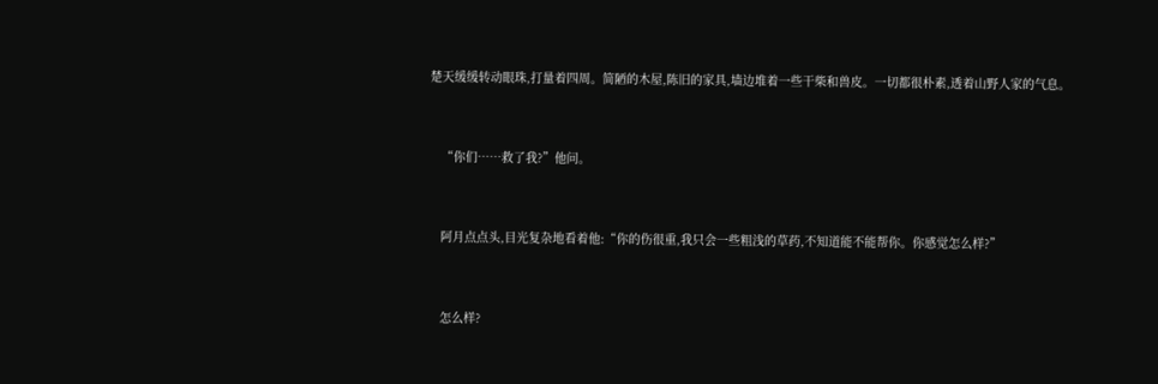楚天缓缓转动眼珠,打量着四周。简陋的木屋,陈旧的家具,墙边堆着一些干柴和兽皮。一切都很朴素,透着山野人家的气息。


    “你们……救了我?”他问。


    阿月点点头,目光复杂地看着他:“你的伤很重,我只会一些粗浅的草药,不知道能不能帮你。你感觉怎么样?”


    怎么样?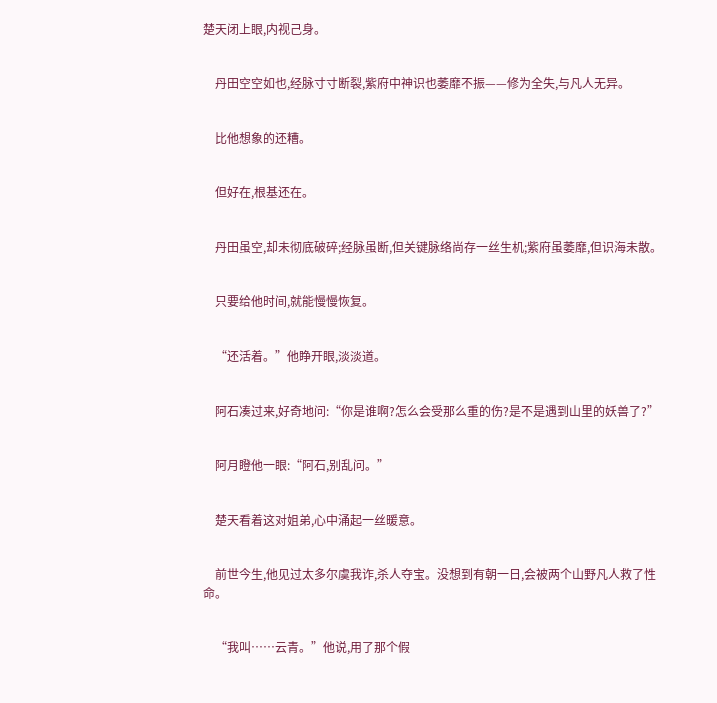楚天闭上眼,内视己身。


    丹田空空如也,经脉寸寸断裂,紫府中神识也萎靡不振——修为全失,与凡人无异。


    比他想象的还糟。


    但好在,根基还在。


    丹田虽空,却未彻底破碎;经脉虽断,但关键脉络尚存一丝生机;紫府虽萎靡,但识海未散。


    只要给他时间,就能慢慢恢复。


    “还活着。”他睁开眼,淡淡道。


    阿石凑过来,好奇地问:“你是谁啊?怎么会受那么重的伤?是不是遇到山里的妖兽了?”


    阿月瞪他一眼:“阿石,别乱问。”


    楚天看着这对姐弟,心中涌起一丝暖意。


    前世今生,他见过太多尔虞我诈,杀人夺宝。没想到有朝一日,会被两个山野凡人救了性命。


    “我叫……云青。”他说,用了那个假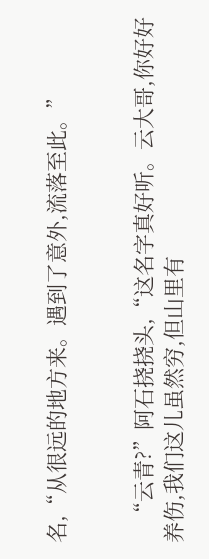名,“从很远的地方来。遇到了意外,流落至此。”


    “云青?”阿石挠挠头,“这名字真好听。云大哥,你好好养伤,我们这儿虽然穷,但山里有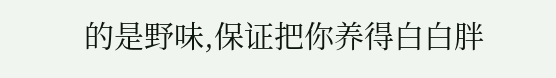的是野味,保证把你养得白白胖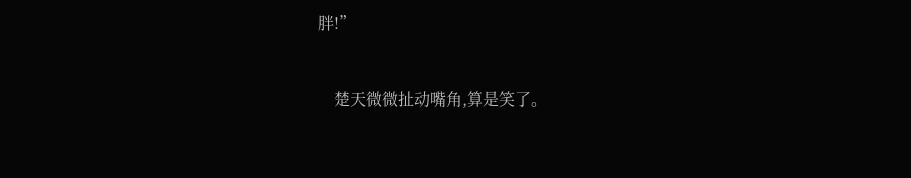胖!”


    楚天微微扯动嘴角,算是笑了。